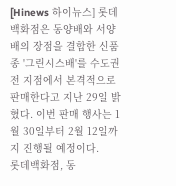[Hinews 하이뉴스] 롯데백화점은 동양배와 서양배의 장점을 결합한 신품종 '그린시스배'를 수도권 전 지점에서 본격적으로 판매한다고 지난 29일 밝혔다. 이번 판매 행사는 1월 30일부터 2월 12일까지 진행될 예정이다.
롯데백화점, 동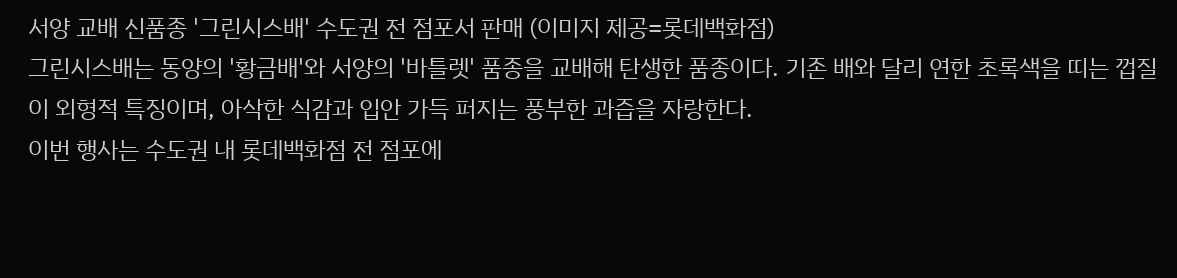서양 교배 신품종 '그린시스배' 수도권 전 점포서 판매 (이미지 제공=롯데백화점)
그린시스배는 동양의 '황금배'와 서양의 '바틀렛' 품종을 교배해 탄생한 품종이다. 기존 배와 달리 연한 초록색을 띠는 껍질이 외형적 특징이며, 아삭한 식감과 입안 가득 퍼지는 풍부한 과즙을 자랑한다.
이번 행사는 수도권 내 롯데백화점 전 점포에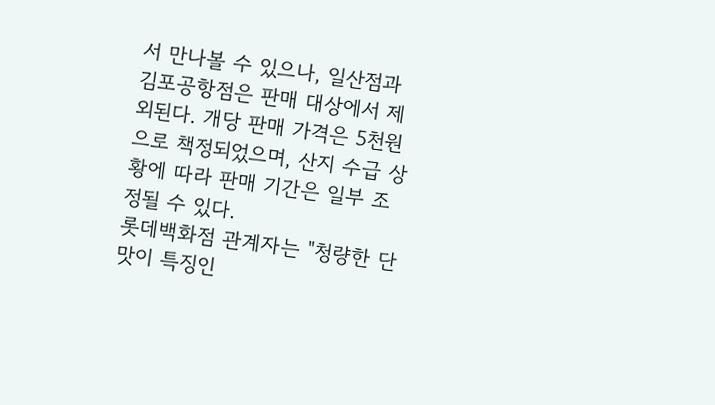서 만나볼 수 있으나, 일산점과 김포공항점은 판매 대상에서 제외된다. 개당 판매 가격은 5천원으로 책정되었으며, 산지 수급 상황에 따라 판매 기간은 일부 조정될 수 있다.
롯데백화점 관계자는 "청량한 단맛이 특징인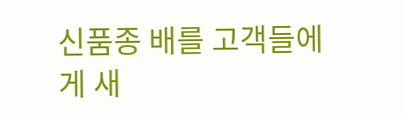신품종 배를 고객들에게 새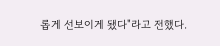롭게 선보이게 됐다"라고 전했다.